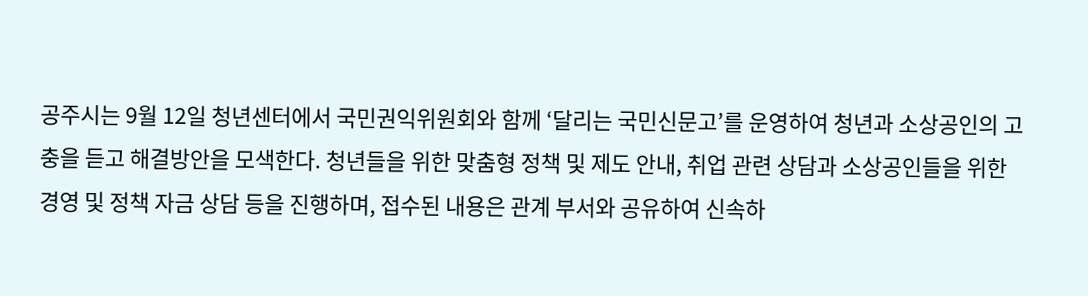공주시는 9월 12일 청년센터에서 국민권익위원회와 함께 ‘달리는 국민신문고’를 운영하여 청년과 소상공인의 고충을 듣고 해결방안을 모색한다. 청년들을 위한 맞춤형 정책 및 제도 안내, 취업 관련 상담과 소상공인들을 위한 경영 및 정책 자금 상담 등을 진행하며, 접수된 내용은 관계 부서와 공유하여 신속하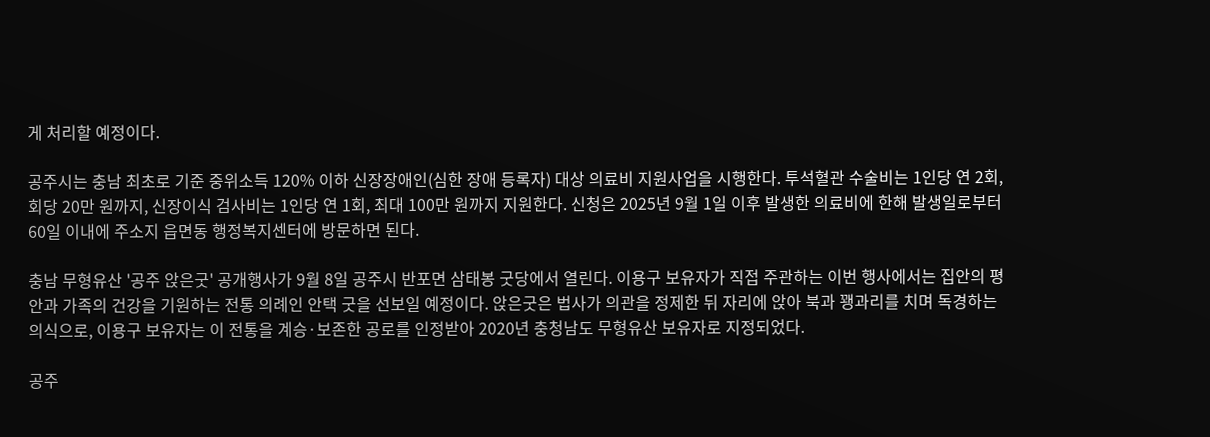게 처리할 예정이다.

공주시는 충남 최초로 기준 중위소득 120% 이하 신장장애인(심한 장애 등록자) 대상 의료비 지원사업을 시행한다. 투석혈관 수술비는 1인당 연 2회, 회당 20만 원까지, 신장이식 검사비는 1인당 연 1회, 최대 100만 원까지 지원한다. 신청은 2025년 9월 1일 이후 발생한 의료비에 한해 발생일로부터 60일 이내에 주소지 읍면동 행정복지센터에 방문하면 된다.

충남 무형유산 '공주 앉은굿' 공개행사가 9월 8일 공주시 반포면 삼태봉 굿당에서 열린다. 이용구 보유자가 직접 주관하는 이번 행사에서는 집안의 평안과 가족의 건강을 기원하는 전통 의례인 안택 굿을 선보일 예정이다. 앉은굿은 법사가 의관을 정제한 뒤 자리에 앉아 북과 꽹과리를 치며 독경하는 의식으로, 이용구 보유자는 이 전통을 계승·보존한 공로를 인정받아 2020년 충청남도 무형유산 보유자로 지정되었다.

공주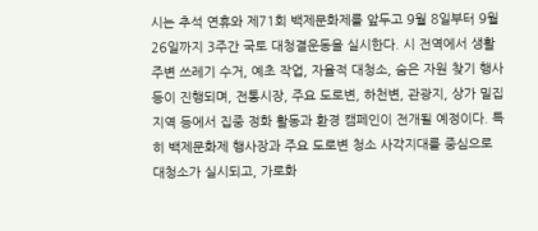시는 추석 연휴와 제71회 백제문화제를 앞두고 9월 8일부터 9월 26일까지 3주간 국토 대청결운동을 실시한다. 시 전역에서 생활 주변 쓰레기 수거, 예초 작업, 자율적 대청소, 숨은 자원 찾기 행사 등이 진행되며, 전통시장, 주요 도로변, 하천변, 관광지, 상가 밀집 지역 등에서 집중 정화 활동과 환경 캠페인이 전개될 예정이다. 특히 백제문화제 행사장과 주요 도로변 청소 사각지대를 중심으로 대청소가 실시되고, 가로화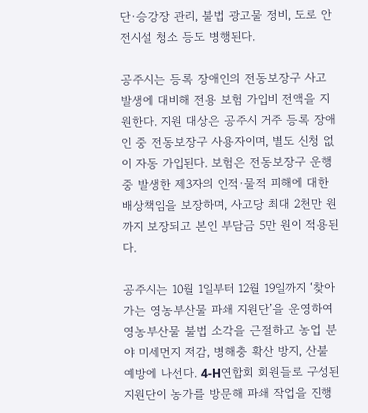단·승강장 관리, 불법 광고물 정비, 도로 안전시설 청소 등도 병행된다.

공주시는 등록 장애인의 전동보장구 사고 발생에 대비해 전용 보험 가입비 전액을 지원한다. 지원 대상은 공주시 거주 등록 장애인 중 전동보장구 사용자이며, 별도 신청 없이 자동 가입된다. 보험은 전동보장구 운행 중 발생한 제3자의 인적·물적 피해에 대한 배상책임을 보장하며, 사고당 최대 2천만 원까지 보장되고 본인 부담금 5만 원이 적용된다.

공주시는 10월 1일부터 12월 19일까지 ‘찾아가는 영농부산물 파쇄 지원단’을 운영하여 영농부산물 불법 소각을 근절하고 농업 분야 미세먼지 저감, 병해충 확산 방지, 산불 예방에 나선다. 4-H연합회 회원들로 구성된 지원단이 농가를 방문해 파쇄 작업을 진행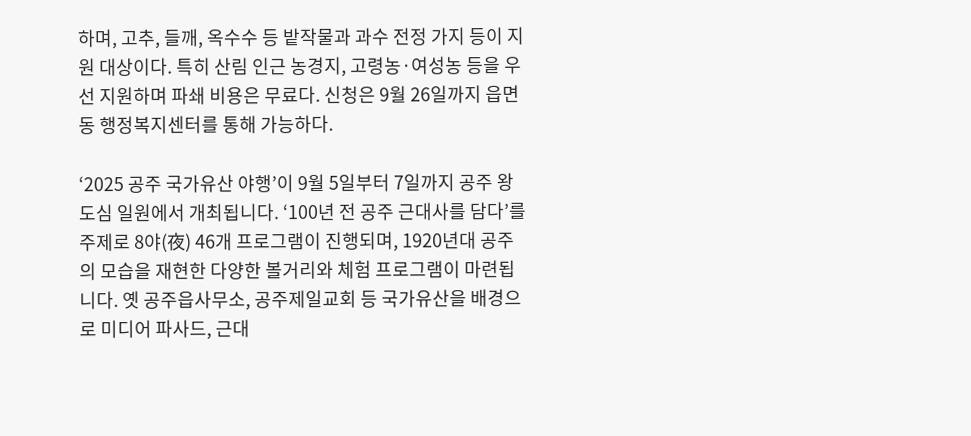하며, 고추, 들깨, 옥수수 등 밭작물과 과수 전정 가지 등이 지원 대상이다. 특히 산림 인근 농경지, 고령농·여성농 등을 우선 지원하며 파쇄 비용은 무료다. 신청은 9월 26일까지 읍면동 행정복지센터를 통해 가능하다.

‘2025 공주 국가유산 야행’이 9월 5일부터 7일까지 공주 왕도심 일원에서 개최됩니다. ‘100년 전 공주 근대사를 담다’를 주제로 8야(夜) 46개 프로그램이 진행되며, 1920년대 공주의 모습을 재현한 다양한 볼거리와 체험 프로그램이 마련됩니다. 옛 공주읍사무소, 공주제일교회 등 국가유산을 배경으로 미디어 파사드, 근대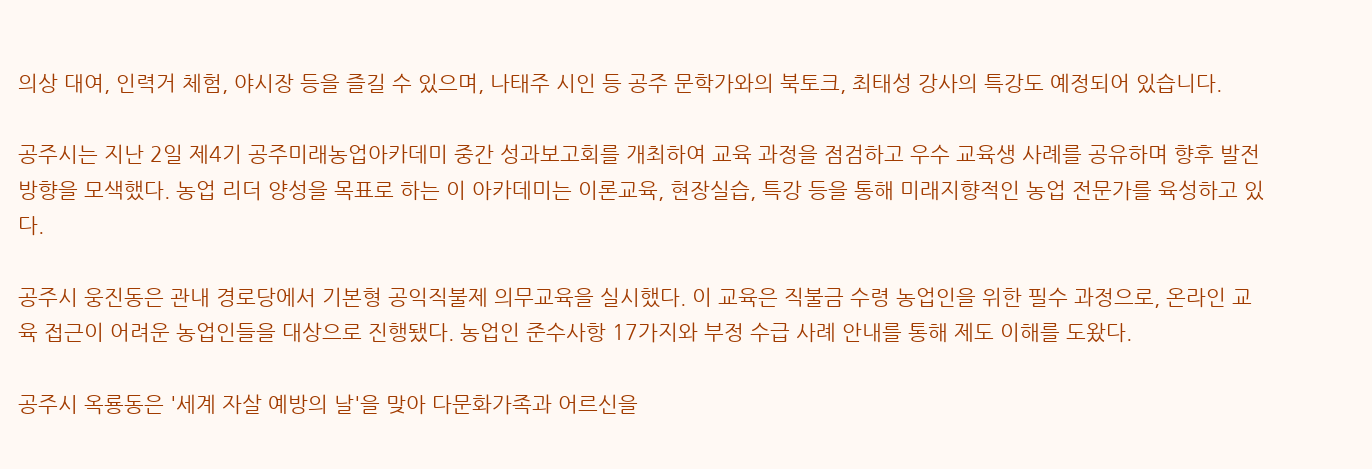의상 대여, 인력거 체험, 야시장 등을 즐길 수 있으며, 나태주 시인 등 공주 문학가와의 북토크, 최태성 강사의 특강도 예정되어 있습니다.

공주시는 지난 2일 제4기 공주미래농업아카데미 중간 성과보고회를 개최하여 교육 과정을 점검하고 우수 교육생 사례를 공유하며 향후 발전 방향을 모색했다. 농업 리더 양성을 목표로 하는 이 아카데미는 이론교육, 현장실습, 특강 등을 통해 미래지향적인 농업 전문가를 육성하고 있다.

공주시 웅진동은 관내 경로당에서 기본형 공익직불제 의무교육을 실시했다. 이 교육은 직불금 수령 농업인을 위한 필수 과정으로, 온라인 교육 접근이 어려운 농업인들을 대상으로 진행됐다. 농업인 준수사항 17가지와 부정 수급 사례 안내를 통해 제도 이해를 도왔다.

공주시 옥룡동은 '세계 자살 예방의 날'을 맞아 다문화가족과 어르신을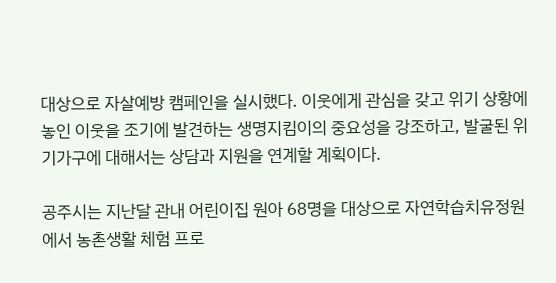대상으로 자살예방 캠페인을 실시했다. 이웃에게 관심을 갖고 위기 상황에 놓인 이웃을 조기에 발견하는 생명지킴이의 중요성을 강조하고, 발굴된 위기가구에 대해서는 상담과 지원을 연계할 계획이다.

공주시는 지난달 관내 어린이집 원아 68명을 대상으로 자연학습치유정원에서 농촌생활 체험 프로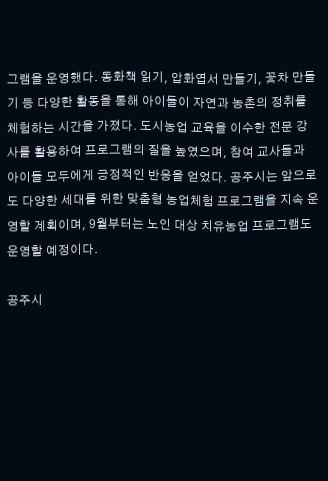그램을 운영했다. 동화책 읽기, 압화엽서 만들기, 꽃차 만들기 등 다양한 활동을 통해 아이들이 자연과 농촌의 정취를 체험하는 시간을 가졌다. 도시농업 교육을 이수한 전문 강사를 활용하여 프로그램의 질을 높였으며, 참여 교사들과 아이들 모두에게 긍정적인 반응을 얻었다. 공주시는 앞으로도 다양한 세대를 위한 맞춤형 농업체험 프로그램을 지속 운영할 계획이며, 9월부터는 노인 대상 치유농업 프로그램도 운영할 예정이다.

공주시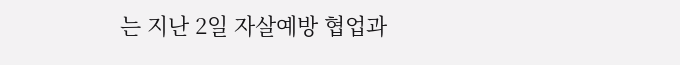는 지난 2일 자살예방 협업과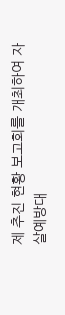제 추진 현황 보고회를 개최하여 자살예방대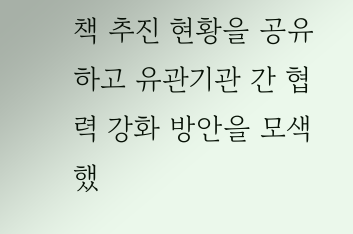책 추진 현황을 공유하고 유관기관 간 협력 강화 방안을 모색했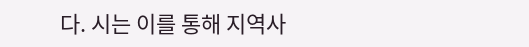다. 시는 이를 통해 지역사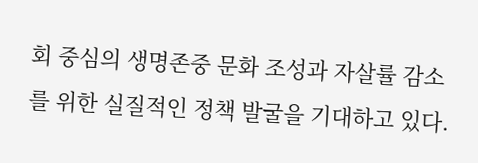회 중심의 생명존중 문화 조성과 자살률 감소를 위한 실질적인 정책 발굴을 기대하고 있다.